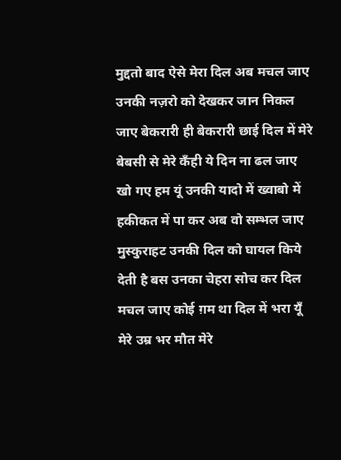मुद्दतो बाद ऐसे मेरा दिल अब मचल जाए उनकी नज़रो को देखकर जान निकल जाए बेकरारी ही बेकरारी छाई दिल में मेरे बेबसी से मेरे कँही ये दिन ना ढल जाए खो गए हम यूं उनकी यादो में ख्वाबो में हकीकत में पा कर अब वो सम्भल जाए मुस्कुराहट उनकी दिल को घायल किये देती है बस उनका चेहरा सोच कर दिल मचल जाए कोई ग़म था दिल में भरा यूँ मेरे उम्र भर मौत मेरे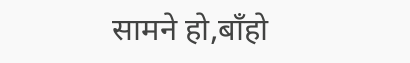सामने हो,बाँहो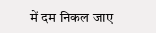में दम निकल जाए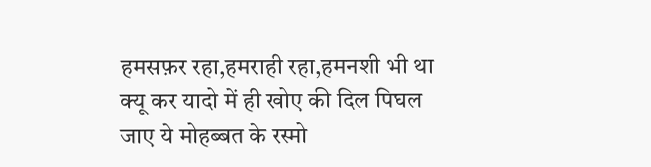हमसफ़र रहा,हमराही रहा,हमनशी भी था क्यू कर यादो में ही खोए की दिल पिघल जाए ये मोहब्बत के रस्मो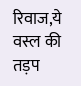रिवाज,ये वस्ल की तड़प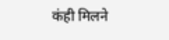कंही मिलने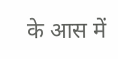के आस में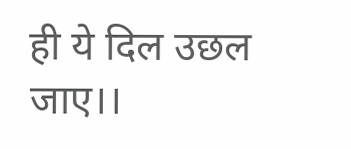ही ये दिल उछल जाए।।